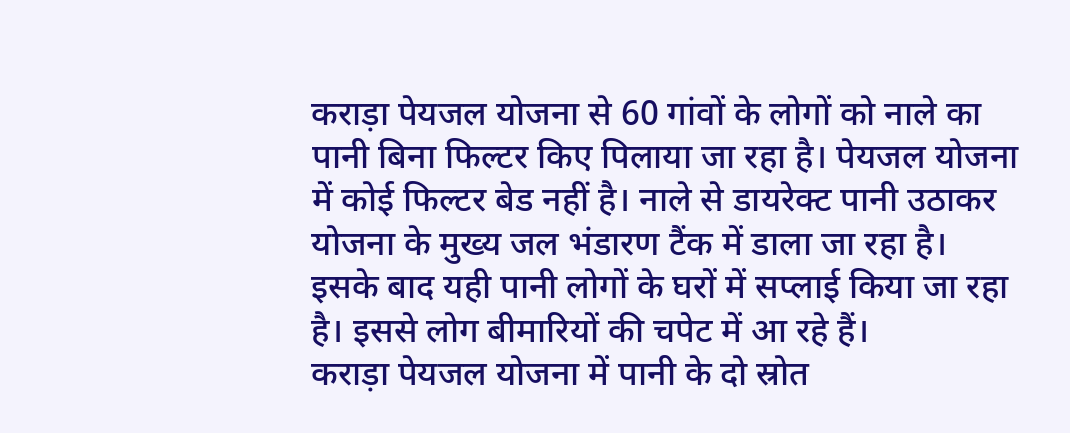कराड़ा पेयजल योजना से 60 गांवों के लोगों को नाले का पानी बिना फिल्टर किए पिलाया जा रहा है। पेयजल योजना में कोई फिल्टर बेड नहीं है। नाले से डायरेक्ट पानी उठाकर योजना के मुख्य जल भंडारण टैंक में डाला जा रहा है। इसके बाद यही पानी लोगों के घरों में सप्लाई किया जा रहा है। इससे लोग बीमारियों की चपेट में आ रहे हैं।
कराड़ा पेयजल योजना में पानी के दो स्रोत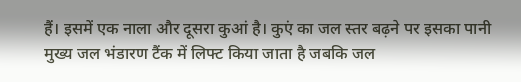हैं। इसमें एक नाला और दूसरा कुआं है। कुएं का जल स्तर बढ़ने पर इसका पानी मुख्य जल भंडारण टैंक में लिफ्ट किया जाता है जबकि जल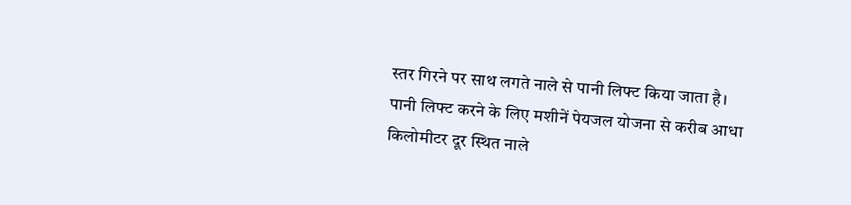स्तर गिरने पर साथ लगते नाले से पानी लिफ्ट किया जाता है।
पानी लिफ्ट करने के लिए मशीनें पेयजल योजना से करीब आधा किलोमीटर दूर स्थित नाले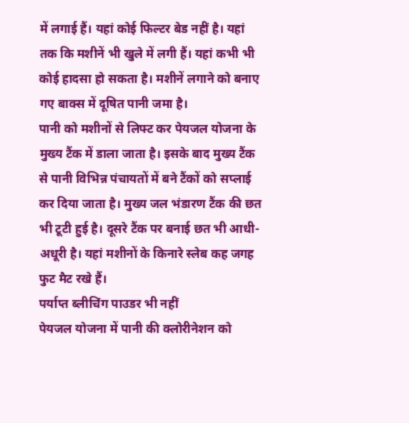में लगाई हैं। यहां कोई फिल्टर बेड नहीं है। यहां तक कि मशीनें भी खुले में लगी हैं। यहां कभी भी कोई हादसा हो सकता है। मशीनें लगाने को बनाए गए बाक्स में दूषित पानी जमा है।
पानी को मशीनों से लिफ्ट कर पेयजल योजना के मुख्य टैंक में डाला जाता है। इसके बाद मुख्य टैंक से पानी विभिन्न पंचायतों में बने टैंकों को सप्लाई कर दिया जाता है। मुख्य जल भंडारण टैंक की छत भी टूटी हुई है। दूसरे टैंक पर बनाई छत भी आधी-अधूरी है। यहां मशीनों के किनारे स्लेब कह जगह फुट मैट रखे हैं।
पर्याप्त ब्लीचिंग पाउडर भी नहीं
पेयजल योजना में पानी की क्लोरीनेशन को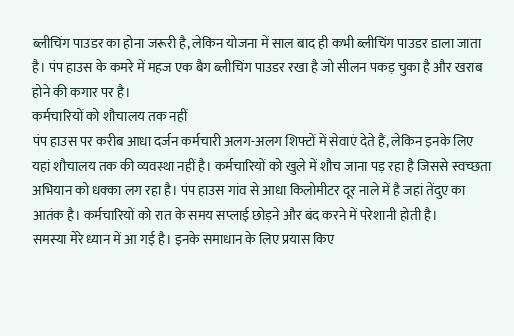ब्लीचिंग पाउडर का होना जरूरी है, लेकिन योजना में साल बाद ही कभी ब्लीचिंग पाउडर डाला जाता है। पंप हाउस के कमरे में महज एक बैग ब्लीचिंग पाउडर रखा है जो सीलन पकड़ चुका है और खराब होने की कगार पर है।
कर्मचारियों को शौचालय तक नहीं
पंप हाउस पर करीब आधा दर्जन कर्मचारी अलग-अलग शिफ्टों में सेवाएं देते हैं, लेकिन इनके लिए यहां शौचालय तक की व्यवस्था नहीं है। कर्मचारियों को खुले में शौच जाना पड़ रहा है जिससे स्वच्छता अभियान को धक्का लग रहा है। पंप हाउस गांव से आधा किलोमीटर दूर नाले में है जहां तेंदुए का आतंक है। कर्मचारियों को रात के समय सप्लाई छोड़ने और बंद करने में परेशानी होती है।
समस्या मेरे ध्यान में आ गई है। इनके समाधान के लिए प्रयास किए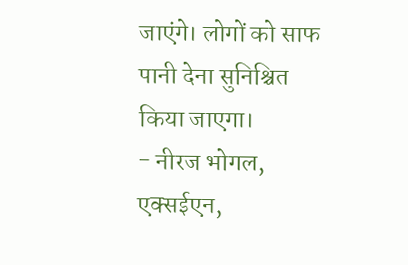जाएंगे। लोगों को साफ पानी देना सुनिश्चित किया जाएगा।
- नीरज भोगल, एक्सईएन,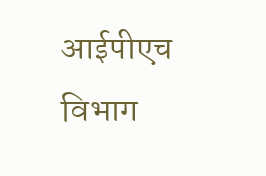आईपीएच विभाग